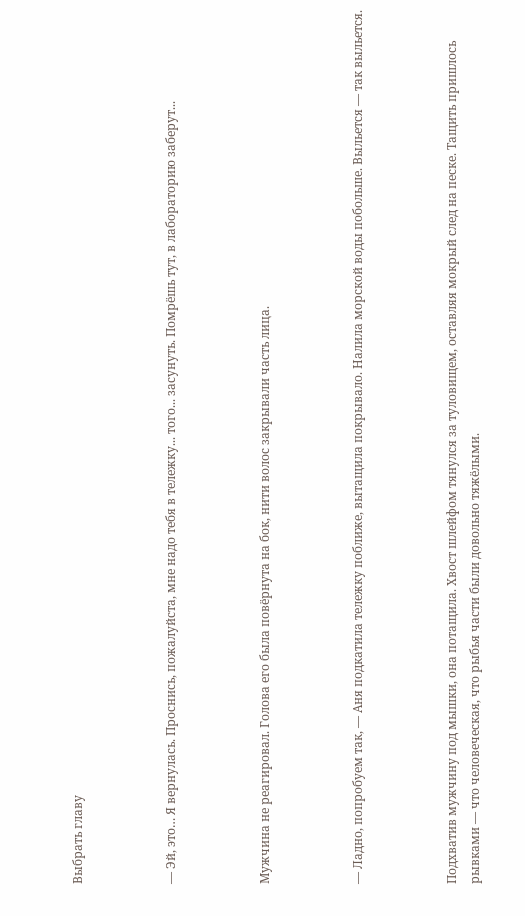Выбрать главу



— Эй, это… Я вернулась. Проснись, пожалуйста, мне надо тебя в тележку... того... засунуть. Помрёшь тут, в лабораторию заберут...



Мужчина не реагировал. Голова его была повёрнута на бок, нити волос закрывали часть лица.



— Ладно, попробуем так, — Аня подкатила тележку поближе, вытащила покрывало. Налила морской воды побольше. Выльется — так выльется.



Подхватив мужчину под мышки, она потащила. Хвост шлейфом тянулся за туловищем, оставляя мокрый след на песке. Тащить пришлось рывками — что человеческая, что рыбья части были довольно тяжёлыми.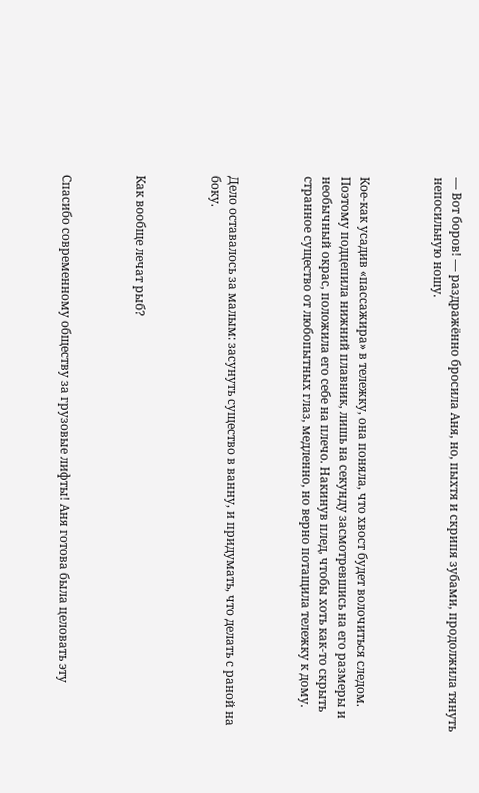— Вот боров! — раздражённо бросила Аня, но, пыхтя и скрипя зубами, продолжила тянуть непосильную ношу.



Кое-как усадив «пассажира» в тележку, она поняла, что хвост будет волочиться следом. Поэтому подцепила нижний плавник, лишь на секунду засмотревшись на его размеры и необычный окрас, положила его себе на плечо. Накинув плед, чтобы хоть как-то скрыть странное существо от любопытных глаз, медленно, но верно потащила тележку к дому.



Дело оставалось за малым: засунуть существо в ванну, и придумать, что делать с раной на боку.



Как вообще лечат рыб?



Спасибо современному обществу за грузовые лифты! Аня готова была целовать эту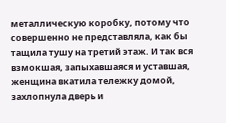металлическую коробку, потому что совершенно не представляла, как бы тащила тушу на третий этаж. И так вся взмокшая, запыхавшаяся и уставшая, женщина вкатила тележку домой, захлопнула дверь и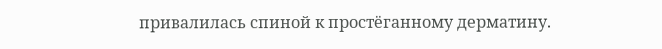привалилась спиной к простёганному дерматину.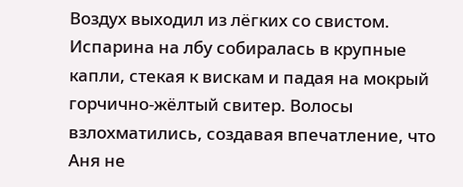Воздух выходил из лёгких со свистом. Испарина на лбу собиралась в крупные капли, стекая к вискам и падая на мокрый горчично-жёлтый свитер. Волосы взлохматились, создавая впечатление, что Аня не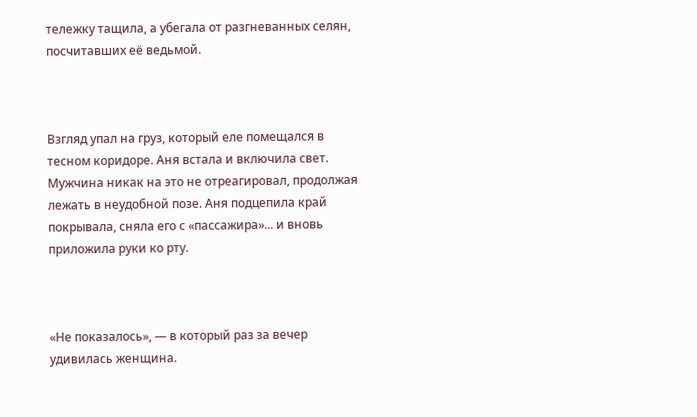тележку тащила, а убегала от разгневанных селян, посчитавших её ведьмой.



Взгляд упал на груз, который еле помещался в тесном коридоре. Аня встала и включила свет. Мужчина никак на это не отреагировал, продолжая лежать в неудобной позе. Аня подцепила край покрывала, сняла его с «пассажира»... и вновь приложила руки ко рту.



«Не показалось», — в который раз за вечер удивилась женщина.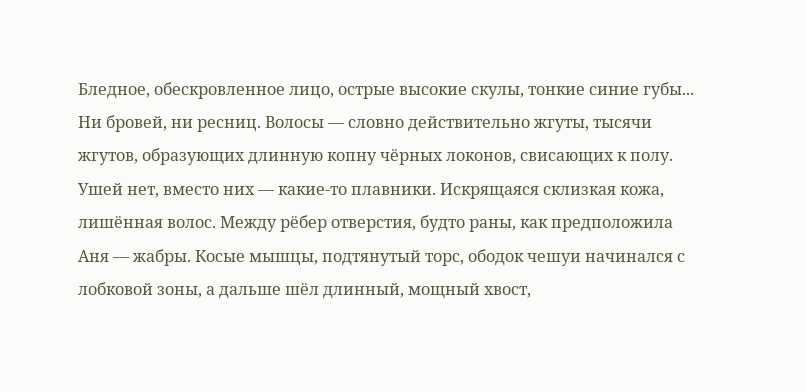Бледное, обескровленное лицо, острые высокие скулы, тонкие синие губы... Ни бровей, ни ресниц. Волосы — словно действительно жгуты, тысячи жгутов, образующих длинную копну чёрных локонов, свисающих к полу. Ушей нет, вместо них — какие-то плавники. Искрящаяся склизкая кожа, лишённая волос. Между рёбер отверстия, будто раны, как предположила Аня — жабры. Косые мышцы, подтянутый торс, ободок чешуи начинался с лобковой зоны, а дальше шёл длинный, мощный хвост,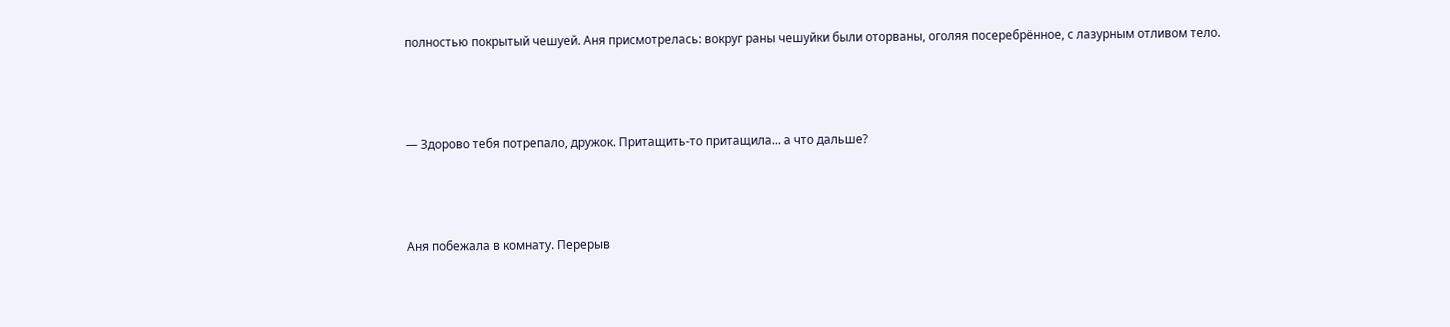полностью покрытый чешуей. Аня присмотрелась: вокруг раны чешуйки были оторваны, оголяя посеребрённое, с лазурным отливом тело.



— Здорово тебя потрепало, дружок. Притащить-то притащила... а что дальше?



Аня побежала в комнату. Перерыв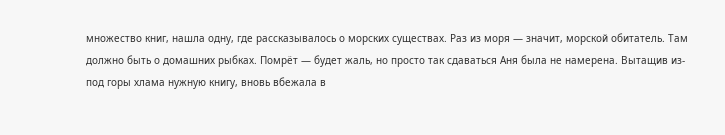множество книг, нашла одну, где рассказывалось о морских существах. Раз из моря — значит, морской обитатель. Там должно быть о домашних рыбках. Помрёт — будет жаль, но просто так сдаваться Аня была не намерена. Вытащив из-под горы хлама нужную книгу, вновь вбежала в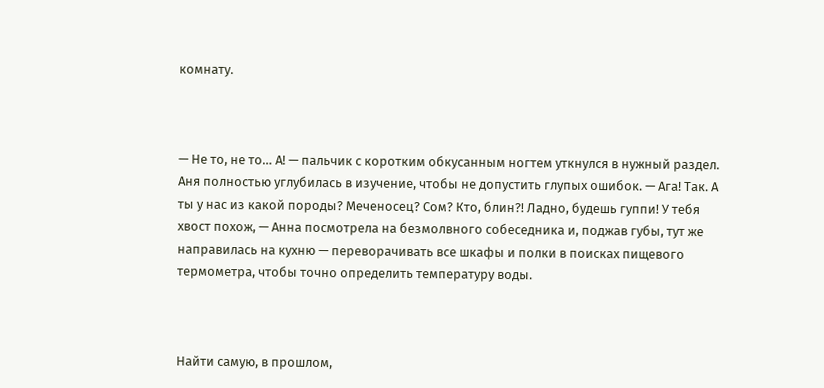комнату.



— Не то, не то… А! — пальчик с коротким обкусанным ногтем уткнулся в нужный раздел. Аня полностью углубилась в изучение, чтобы не допустить глупых ошибок. — Ага! Так. А ты у нас из какой породы? Меченосец? Сом? Кто, блин?! Ладно, будешь гуппи! У тебя хвост похож, — Анна посмотрела на безмолвного собеседника и, поджав губы, тут же направилась на кухню — переворачивать все шкафы и полки в поисках пищевого термометра, чтобы точно определить температуру воды.



Найти самую, в прошлом,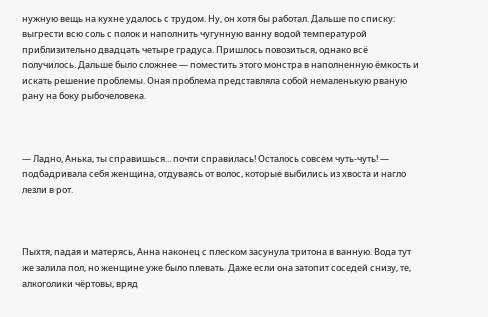нужную вещь на кухне удалось с трудом. Ну, он хотя бы работал. Дальше по списку: выгрести всю соль с полок и наполнить чугунную ванну водой температурой приблизительно двадцать четыре градуса. Пришлось повозиться, однако всё получилось. Дальше было сложнее — поместить этого монстра в наполненную ёмкость и искать решение проблемы. Оная проблема представляла собой немаленькую рваную рану на боку рыбочеловека.



— Ладно, Анька, ты справишься... почти справилась! Осталось совсем чуть-чуть! — подбадривала себя женщина, отдуваясь от волос, которые выбились из хвоста и нагло лезли в рот.



Пыхтя, падая и матерясь, Анна наконец с плеском засунула тритона в ванную. Вода тут же залила пол, но женщине уже было плевать. Даже если она затопит соседей снизу, те, алкоголики чёртовы, вряд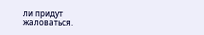ли придут жаловаться.